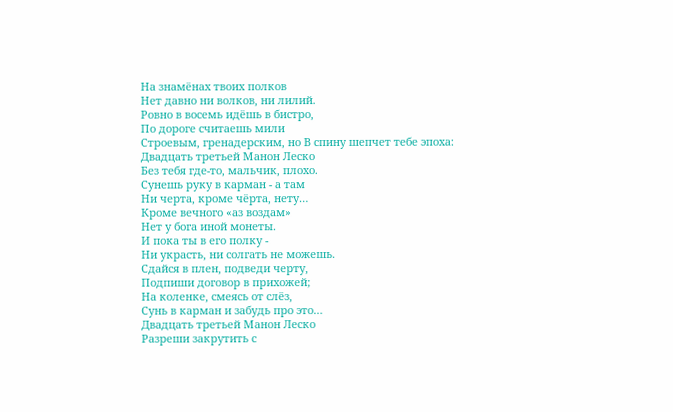На знамёнах твоих полков
Нет давно ни волков, ни лилий.
Ровно в восемь идёшь в бистро,
По дороге считаешь мили
Строевым, гренадерским, но В спину шепчет тебе эпоха:
Двадцать третьей Манон Леско
Без тебя где-то, мальчик, плохо.
Сунешь руку в карман - а там
Ни черта, кроме чёрта, нету…
Кроме вечного «аз воздам»
Нет у бога иной монеты.
И пока ты в его полку -
Ни украсть, ни солгать не можешь.
Сдайся в плен, подведи черту,
Подпиши договор в прихожей;
На коленке, смеясь от слёз,
Сунь в карман и забудь про это…
Двадцать третьей Манон Леско
Разреши закрутить с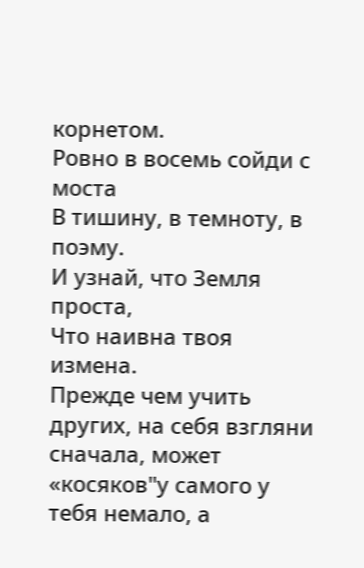корнетом.
Ровно в восемь сойди с моста
В тишину, в темноту, в поэму.
И узнай, что Земля проста,
Что наивна твоя измена.
Прежде чем учить других, на себя взгляни сначала, может «косяков"у самого у тебя немало, а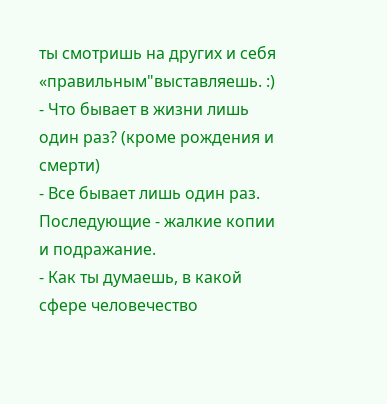ты смотришь на других и себя «правильным"выставляешь. :)
- Что бывает в жизни лишь один раз? (кроме рождения и смерти)
- Все бывает лишь один раз. Последующие - жалкие копии и подражание.
- Как ты думаешь, в какой сфере человечество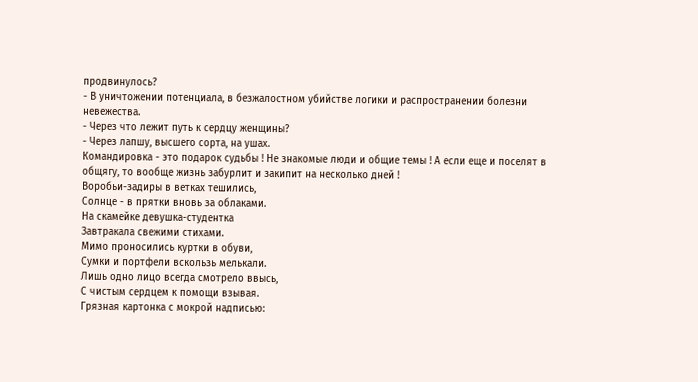продвинулось?
- В уничтожении потенциала, в безжалостном убийстве логики и распространении болезни невежества.
- Через что лежит путь к сердцу женщины?
- Через лапшу, высшего сорта, на ушах.
Командировка - это подарок судьбы ! Не знакомые люди и общие темы ! А если еще и поселят в общягу, то вообще жизнь забурлит и закипит на несколько дней !
Воробьи-задиры в ветках тешились,
Солнце - в прятки вновь за облаками.
На скамейке девушка-студентка
Завтракала свежими стихами.
Мимо проносились куртки в обуви,
Сумки и портфели вскользь мелькали.
Лишь одно лицо всегда смотрело ввысь,
С чистым сердцем к помощи взывая.
Грязная картонка с мокрой надписью: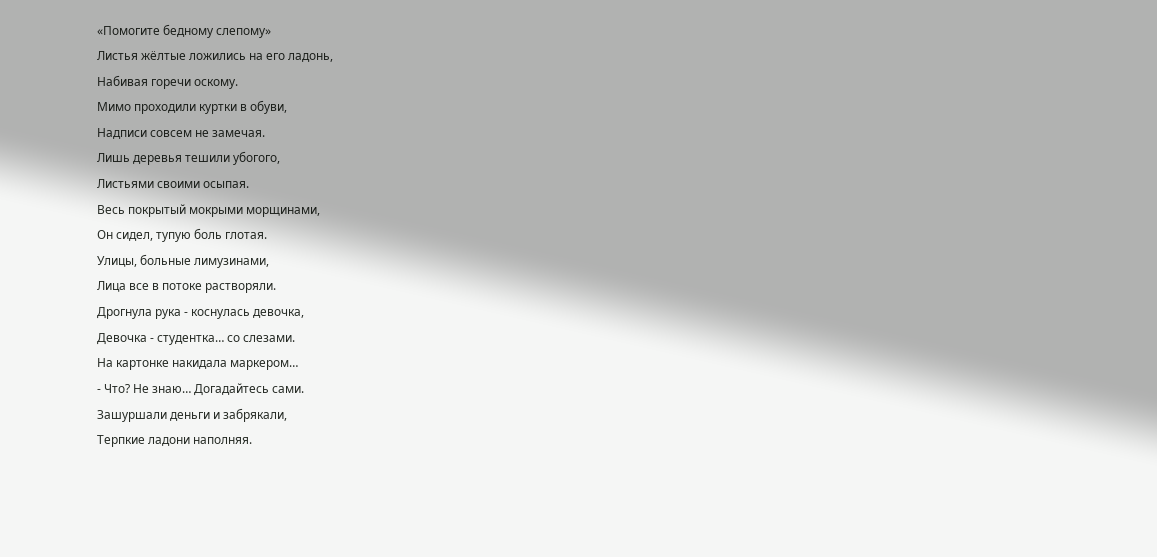«Помогите бедному слепому»
Листья жёлтые ложились на его ладонь,
Набивая горечи оскому.
Мимо проходили куртки в обуви,
Надписи совсем не замечая.
Лишь деревья тешили убогого,
Листьями своими осыпая.
Весь покрытый мокрыми морщинами,
Он сидел, тупую боль глотая.
Улицы, больные лимузинами,
Лица все в потоке растворяли.
Дрогнула рука - коснулась девочка,
Девочка - студентка… со слезами.
На картонке накидала маркером…
- Что? Не знаю… Догадайтесь сами.
Зашуршали деньги и забрякали,
Терпкие ладони наполняя.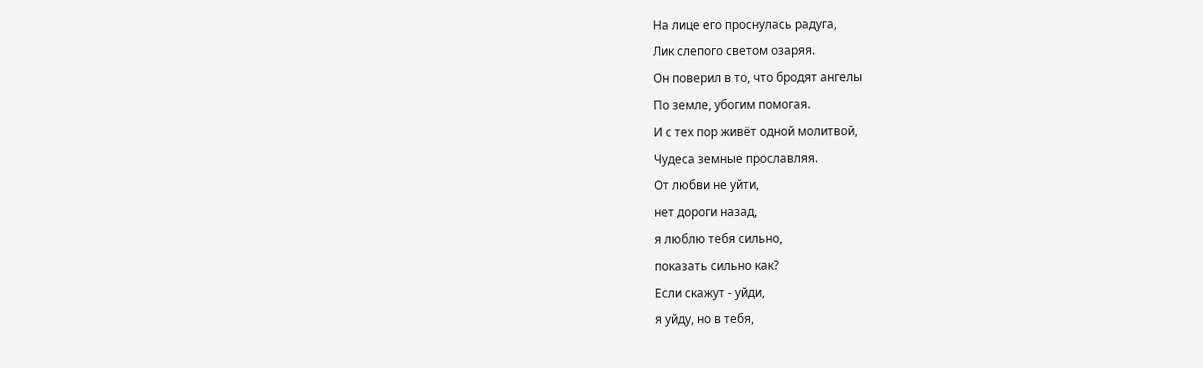На лице его проснулась радуга,
Лик слепого светом озаряя.
Он поверил в то, что бродят ангелы
По земле, убогим помогая.
И с тех пор живёт одной молитвой,
Чудеса земные прославляя.
От любви не уйти,
нет дороги назад,
я люблю тебя сильно,
показать сильно как?
Если скажут - уйди,
я уйду, но в тебя,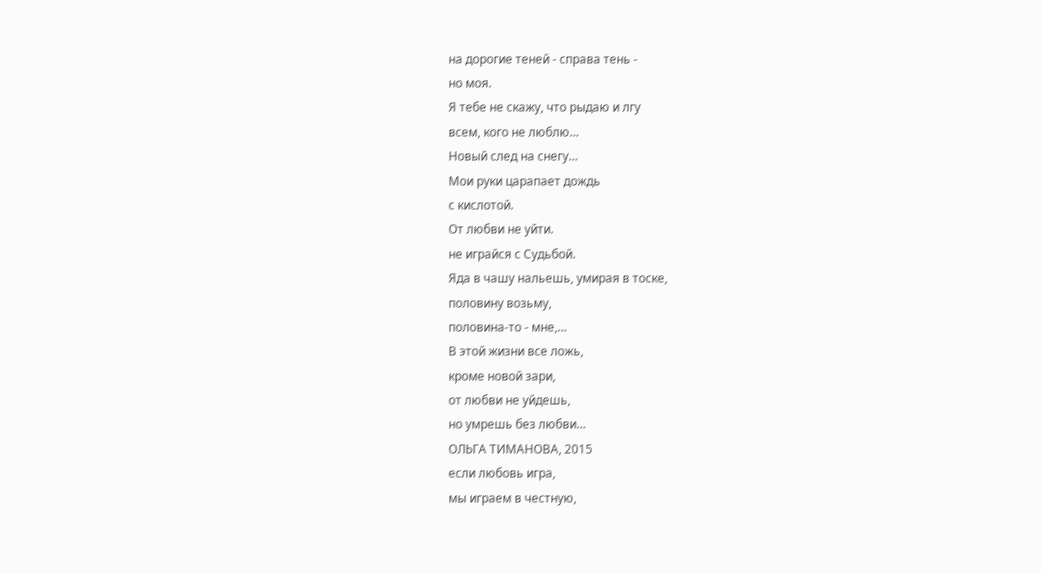на дорогие теней - справа тень -
но моя.
Я тебе не скажу, что рыдаю и лгу
всем, кого не люблю…
Новый след на снегу…
Мои руки царапает дождь
с кислотой.
От любви не уйти.
не играйся с Судьбой.
Яда в чашу нальешь, умирая в тоске,
половину возьму,
половина-то - мне,…
В этой жизни все ложь,
кроме новой зари,
от любви не уйдешь,
но умрешь без любви…
ОЛЬГА ТИМАНОВА, 2015
если любовь игра,
мы играем в честную,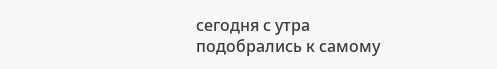сегодня с утра
подобрались к самому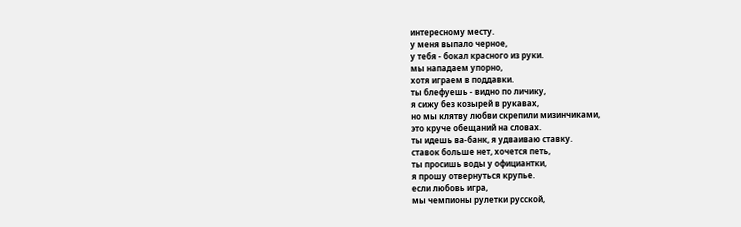интересному месту.
у меня выпало черное,
у тебя - бокал красного из руки.
мы нападаем упорно,
хотя играем в поддавки.
ты блефуешь - видно по личику,
я сижу без козырей в рукавах,
но мы клятву любви скрепили мизинчиками,
это круче обещаний на словах.
ты идешь ва-банк, я удваиваю ставку.
ставок больше нет, хочется петь,
ты просишь воды у официантки,
я прошу отвернуться крупье.
если любовь игра,
мы чемпионы рулетки русской,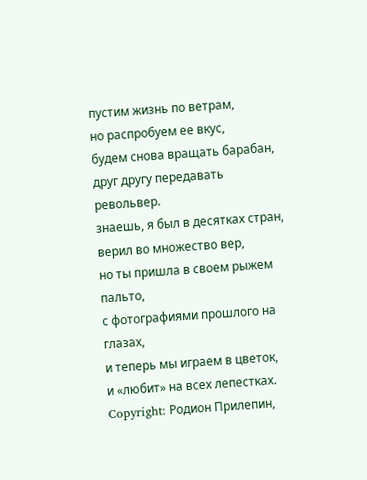пустим жизнь по ветрам,
но распробуем ее вкус,
будем снова вращать барабан,
друг другу передавать револьвер.
знаешь, я был в десятках стран,
верил во множество вер,
но ты пришла в своем рыжем пальто,
с фотографиями прошлого на глазах,
и теперь мы играем в цветок,
и «любит» на всех лепестках.
Copyright: Родион Прилепин,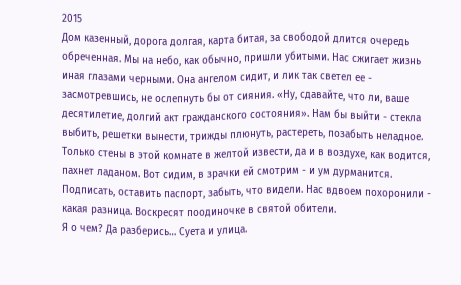2015
Дом казенный, дорога долгая, карта битая, за свободой длится очередь обреченная. Мы на небо, как обычно, пришли убитыми. Нас сжигает жизнь иная глазами черными. Она ангелом сидит, и лик так светел ее - засмотревшись, не ослепнуть бы от сияния. «Ну, сдавайте, что ли, ваше десятилетие, долгий акт гражданского состояния». Нам бы выйти - стекла выбить, решетки вынести, трижды плюнуть, растереть, позабыть неладное. Только стены в этой комнате в желтой извести, да и в воздухе, как водится, пахнет ладаном. Вот сидим, в зрачки ей смотрим - и ум дурманится. Подписать, оставить паспорт, забыть, что видели. Нас вдвоем похоронили - какая разница. Воскресят поодиночке в святой обители.
Я о чем? Да разберись… Суета и улица.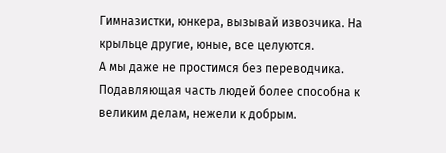Гимназистки, юнкера, вызывай извозчика. На крыльце другие, юные, все целуются.
А мы даже не простимся без переводчика.
Подавляющая часть людей более способна к великим делам, нежели к добрым.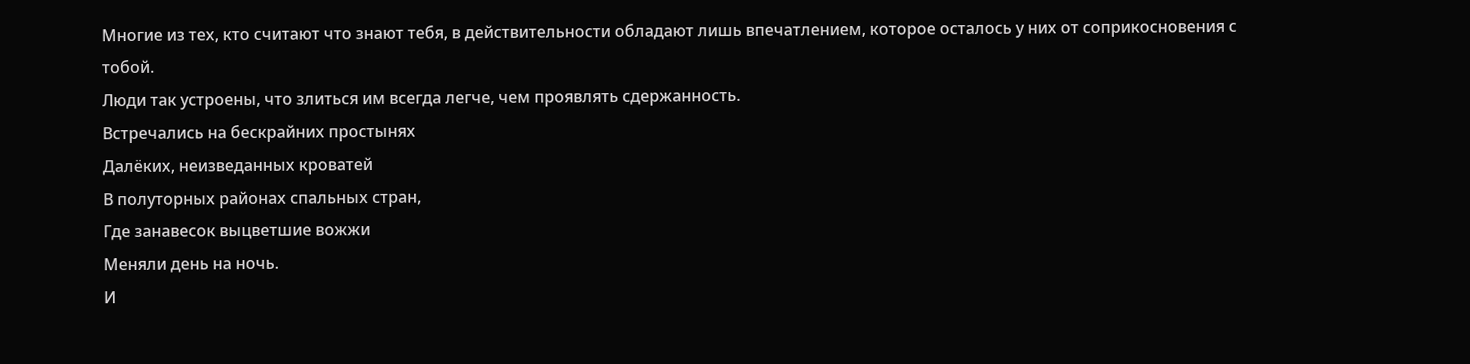Многие из тех, кто считают что знают тебя, в действительности обладают лишь впечатлением, которое осталось у них от соприкосновения с тобой.
Люди так устроены, что злиться им всегда легче, чем проявлять сдержанность.
Встречались на бескрайних простынях
Далёких, неизведанных кроватей
В полуторных районах спальных стран,
Где занавесок выцветшие вожжи
Меняли день на ночь.
И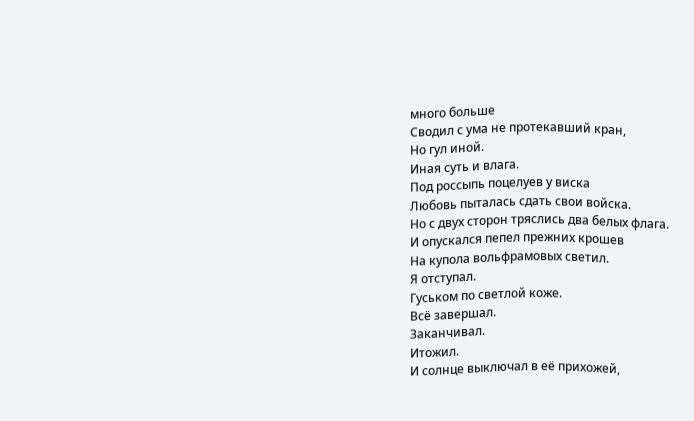много больше
Сводил с ума не протекавший кран,
Но гул иной.
Иная суть и влага.
Под россыпь поцелуев у виска
Любовь пыталась сдать свои войска.
Но с двух сторон тряслись два белых флага.
И опускался пепел прежних крошев
На купола вольфрамовых светил.
Я отступал.
Гуськом по светлой коже.
Всё завершал.
Заканчивал.
Итожил.
И солнце выключал в её прихожей,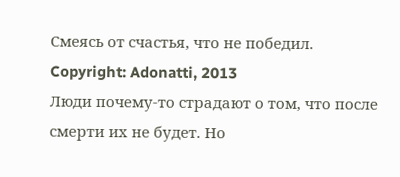Смеясь от счастья, что не победил.
Copyright: Adonatti, 2013
Люди почему-то страдают о том, что после смерти их не будет. Но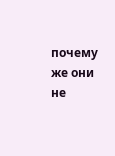почему же они не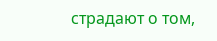страдают о том,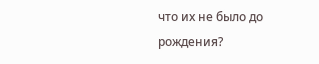что их не было до рождения?